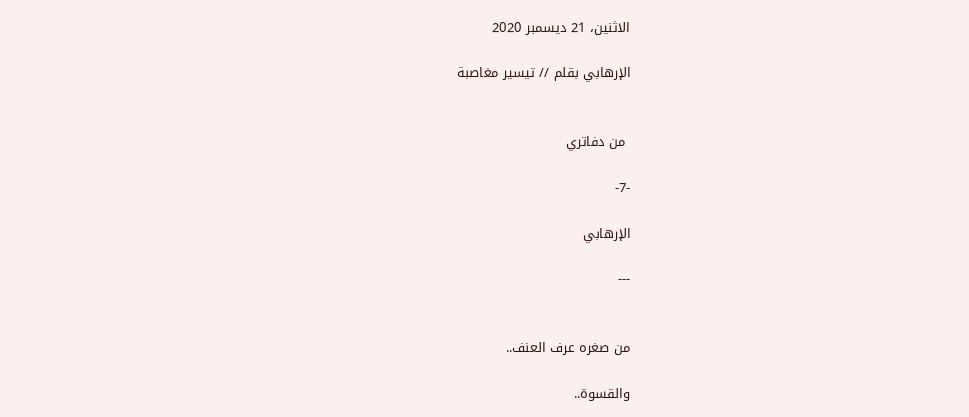الاثنين، 21 ديسمبر 2020

الإرهابي بقلم // تيسير مغاصبة


 من دفاتري

-7-

الإرهابي

---


من صغره عرف العنف..

والقسوة..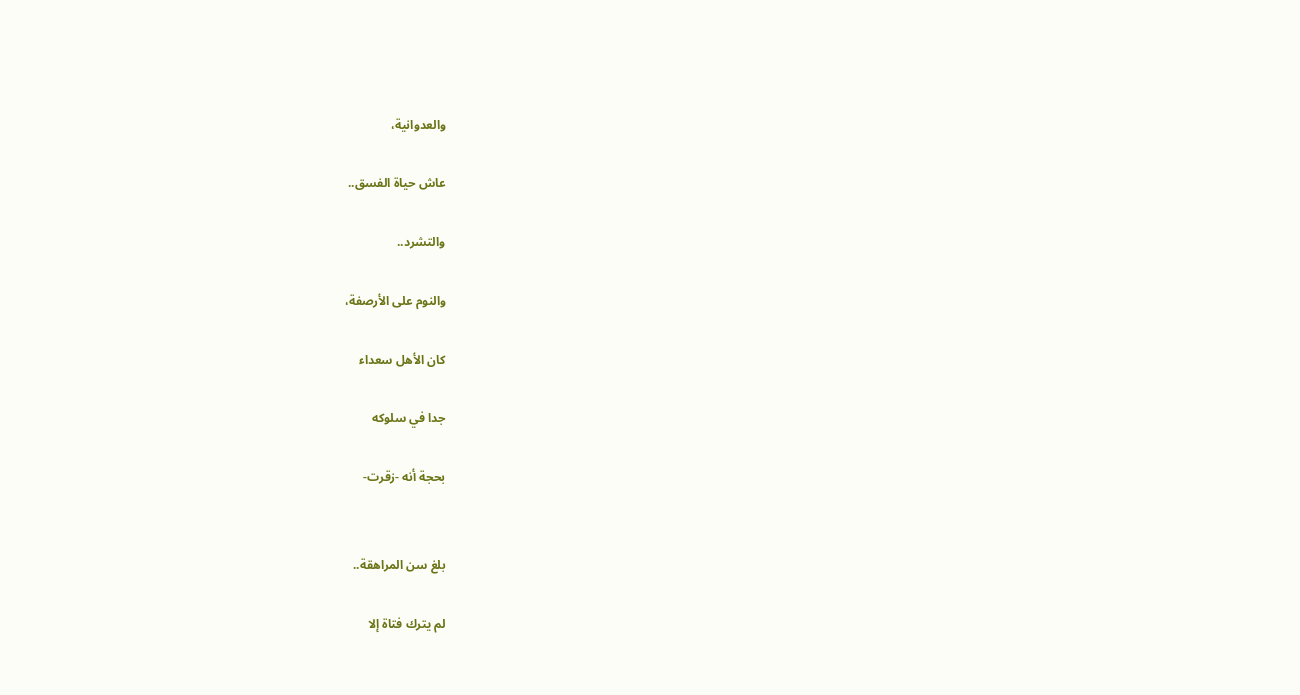والعدوانية،

عاش حياة الفسق..

والتشرد..

والنوم على الأرصفة،

كان الأهل سعداء

جدا في سلوكه

بحجة أنه -زقرت-


بلغ سن المراهقة..

لم يترك فتاة إلا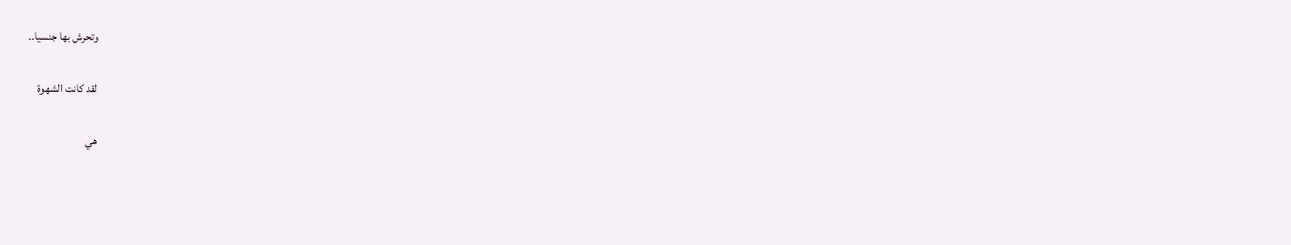وتحرش بها جنسيا..

لقد كانت الشهوة

هي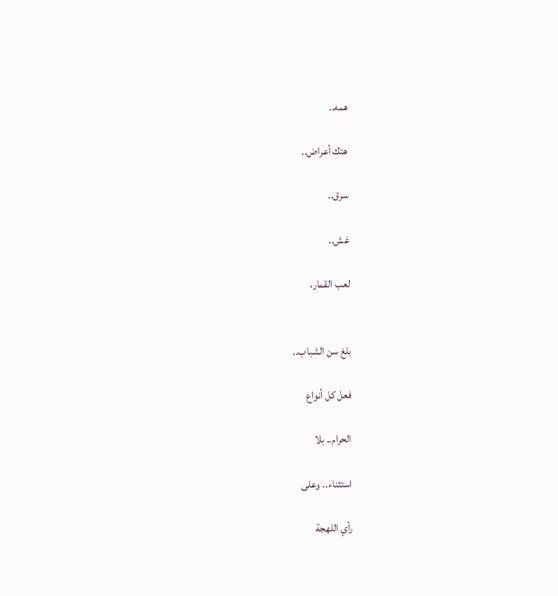همه..

هتك أعراض..

سرق..

غش..

لعب القمار،


بلغ سن الشباب..

فعل كل أنواع

الحرام.. بلا

استثناء.. وعلى

رأي اللهجة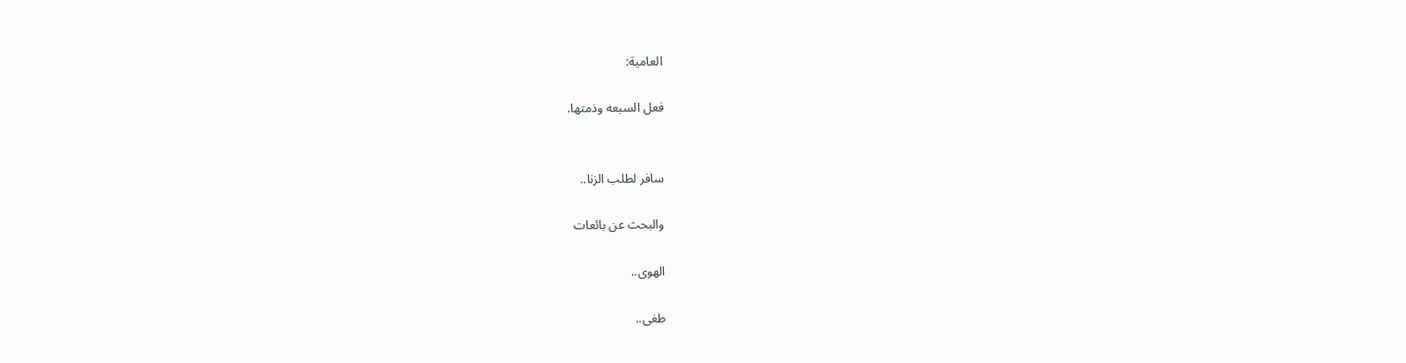العامية:

فعل السبعه وذمتها.


سافر لطلب الزنا..

والبحث عن بائعات

الهوى..

طغى..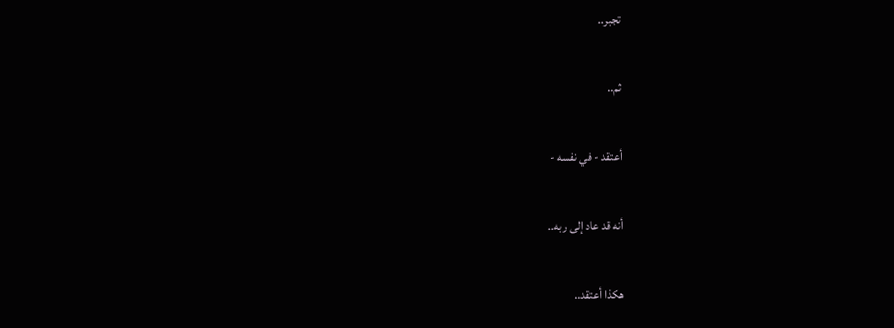تجبر..

ثم..

أعتقد - في نفسه -

أنه قد عاد إلى ربه..

هكذا أعتقد..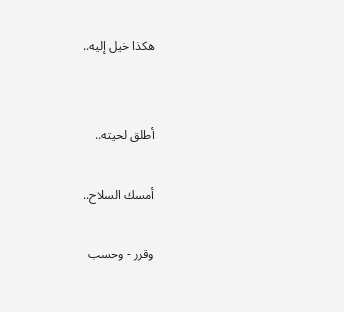هكذا خيل إليه..


أطلق لحيته..

أمسك السلاح..

وقرر - وحسب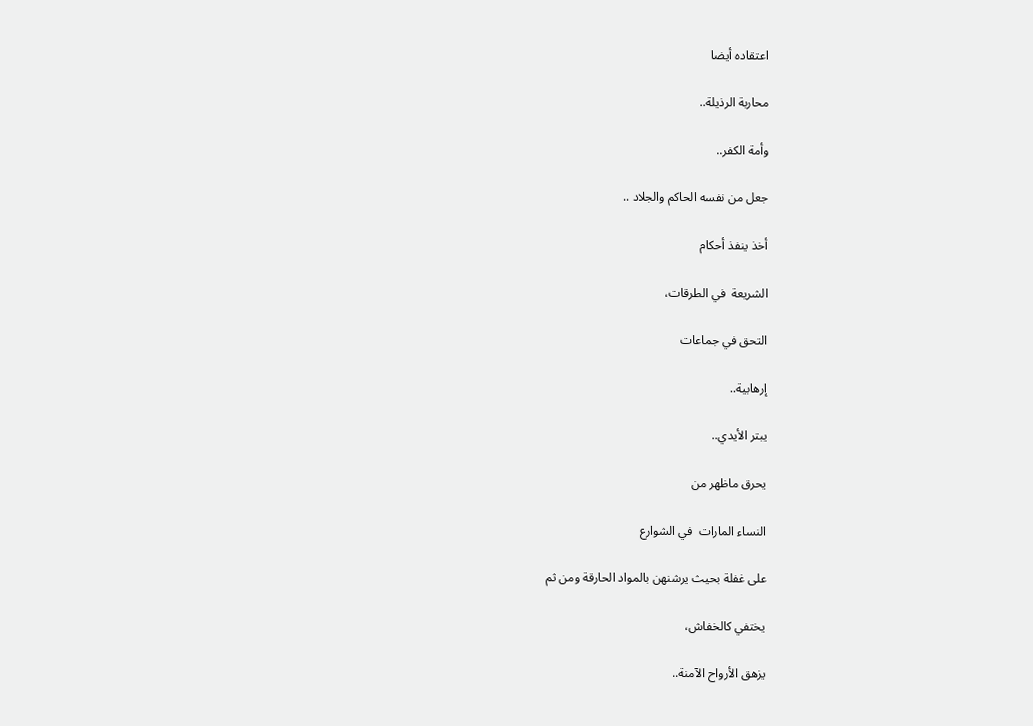اعتقاده أيضا

محاربة الرذيلة..

وأمة الكفر..

جعل من نفسه الحاكم والجلاد ..

أخذ ينفذ أحكام

الشريعة  في الطرقات،

التحق في جماعات

إرهابية..

يبتر الأيدي..

يحرق ماظهر من

النساء المارات  في الشوارع

على غفلة بحيث يرشنهن بالمواد الحارقة ومن ثم

يختفي كالخفاش،

يزهق الأرواح الآمنة..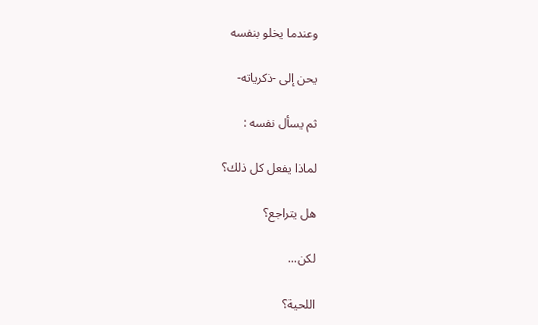وعندما يخلو بنفسه

يحن إلى -ذكرياته-

ثم يسأل نفسه :

لماذا يفعل كل ذلك؟

هل يتراجع؟

لكن...

اللحية؟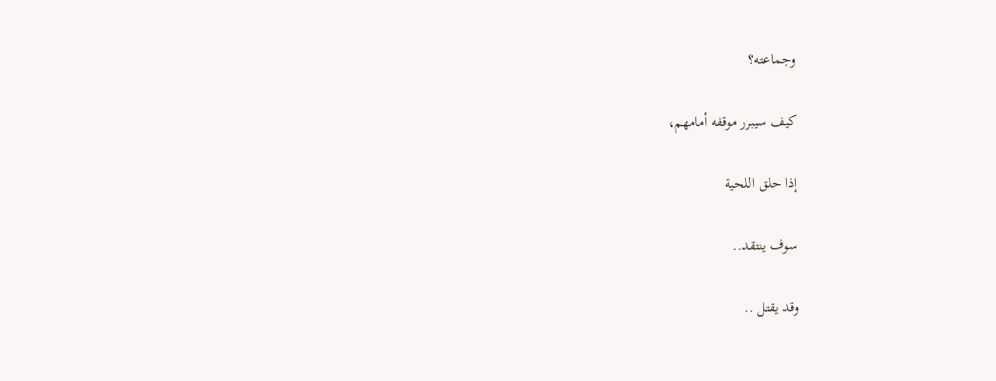وجماعته؟

كيف سيبرر موقفه أمامهم،

إذا حلق اللحية

سوف ينتقد..

وقد يقتل ..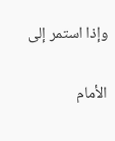وإذا استمر إلى

الأمام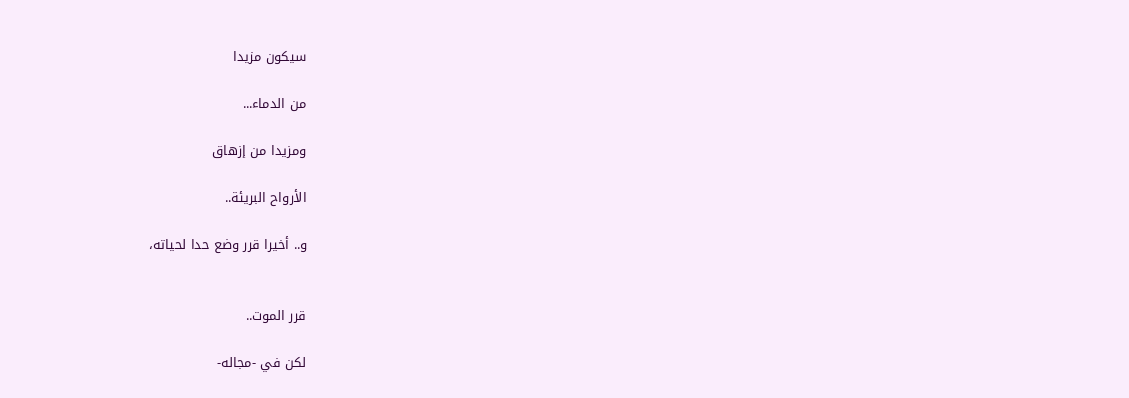سيكون مزيدا

من الدماء...

ومزيدا من إزهاق

الأرواح البريئة..

و.. أخيرا قرر وضع حدا لحياته،


قرر الموت..

لكن في -مجاله-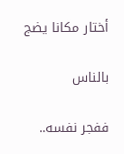أختار مكانا يضج

بالناس

ففجر نفسه..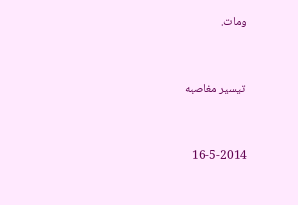ومات.


 تيسير مغاصبه


16-5-2014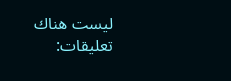ليست هناك تعليقات: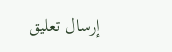إرسال تعليق